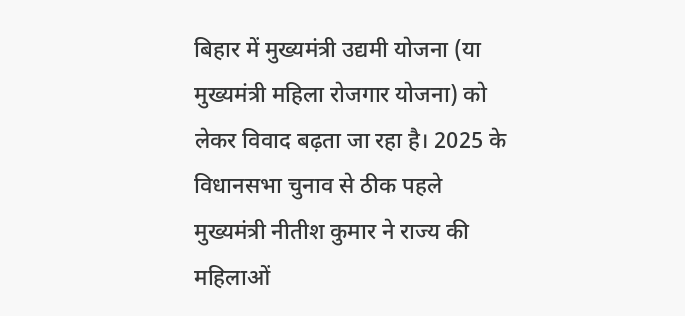बिहार में मुख्यमंत्री उद्यमी योजना (या मुख्यमंत्री महिला रोजगार योजना) को लेकर विवाद बढ़ता जा रहा है। 2025 के विधानसभा चुनाव से ठीक पहले मुख्यमंत्री नीतीश कुमार ने राज्य की महिलाओं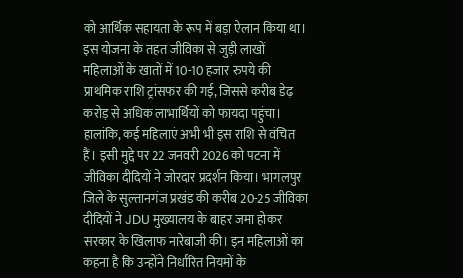को आर्थिक सहायता के रूप में बड़ा ऐलान किया था। इस योजना के तहत जीविका से जुड़ी लाखों महिलाओं के खातों में 10-10 हजार रुपये की प्राथमिक राशि ट्रांसफर की गई, जिससे करीब डेढ़ करोड़ से अधिक लाभार्थियों को फायदा पहुंचा।
हालांकि, कई महिलाएं अभी भी इस राशि से वंचित हैं। इसी मुद्दे पर 22 जनवरी 2026 को पटना में जीविका दीदियों ने जोरदार प्रदर्शन किया। भागलपुर जिले के सुल्तानगंज प्रखंड की करीब 20-25 जीविका दीदियों ने JDU मुख्यालय के बाहर जमा होकर सरकार के खिलाफ नारेबाजी की। इन महिलाओं का कहना है कि उन्होंने निर्धारित नियमों के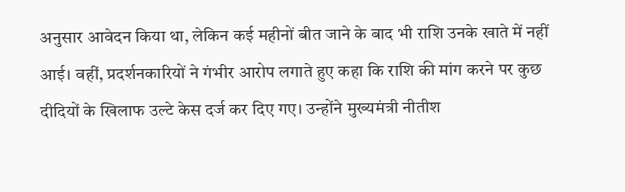अनुसार आवेदन किया था, लेकिन कई महीनों बीत जाने के बाद भी राशि उनके खाते में नहीं आई। वहीं, प्रदर्शनकारियों ने गंभीर आरोप लगाते हुए कहा कि राशि की मांग करने पर कुछ दीदियों के खिलाफ उल्टे केस दर्ज कर दिए गए। उन्होंने मुख्यमंत्री नीतीश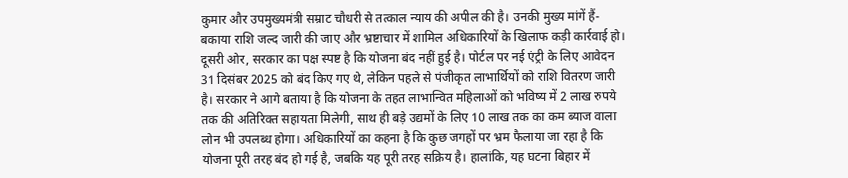कुमार और उपमुख्यमंत्री सम्राट चौधरी से तत्काल न्याय की अपील की है। उनकी मुख्य मांगें हैं- बकाया राशि जल्द जारी की जाए और भ्रष्टाचार में शामिल अधिकारियों के खिलाफ कड़ी कार्रवाई हो।
दूसरी ओर, सरकार का पक्ष स्पष्ट है कि योजना बंद नहीं हुई है। पोर्टल पर नई एंट्री के लिए आवेदन 31 दिसंबर 2025 को बंद किए गए थे, लेकिन पहले से पंजीकृत लाभार्थियों को राशि वितरण जारी है। सरकार ने आगे बताया है कि योजना के तहत लाभान्वित महिलाओं को भविष्य में 2 लाख रुपये तक की अतिरिक्त सहायता मिलेगी, साथ ही बड़े उद्यमों के लिए 10 लाख तक का कम ब्याज वाला लोन भी उपलब्ध होगा। अधिकारियों का कहना है कि कुछ जगहों पर भ्रम फैलाया जा रहा है कि योजना पूरी तरह बंद हो गई है, जबकि यह पूरी तरह सक्रिय है। हालांकि, यह घटना बिहार में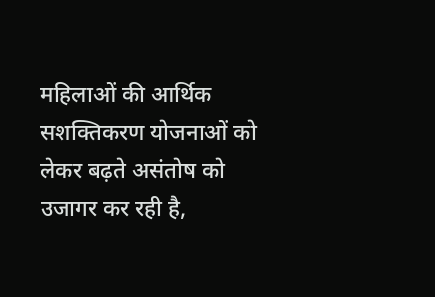महिलाओं की आर्थिक सशक्तिकरण योजनाओं को लेकर बढ़ते असंतोष को उजागर कर रही है,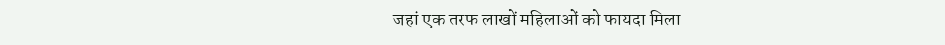जहां एक तरफ लाखों महिलाओं को फायदा मिला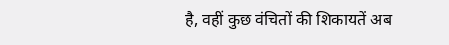है, वहीं कुछ वंचितों की शिकायतें अब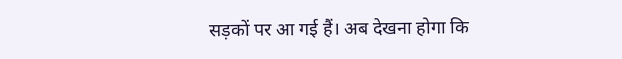सड़कों पर आ गई हैं। अब देखना होगा कि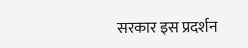सरकार इस प्रदर्शन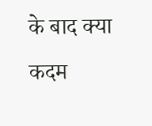के बाद क्या कदम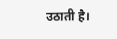उठाती है।